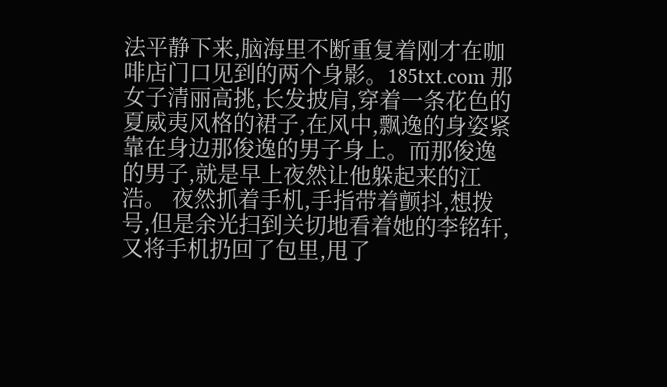法平静下来,脑海里不断重复着刚才在咖啡店门口见到的两个身影。185txt.com 那女子清丽高挑,长发披肩,穿着一条花色的夏威夷风格的裙子,在风中,飘逸的身姿紧靠在身边那俊逸的男子身上。而那俊逸的男子,就是早上夜然让他躲起来的江浩。 夜然抓着手机,手指带着颤抖,想拨号,但是余光扫到关切地看着她的李铭轩,又将手机扔回了包里,甩了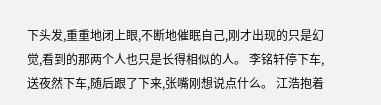下头发,重重地闭上眼,不断地催眠自己,刚才出现的只是幻觉,看到的那两个人也只是长得相似的人。 李铭轩停下车,送夜然下车,随后跟了下来,张嘴刚想说点什么。 江浩抱着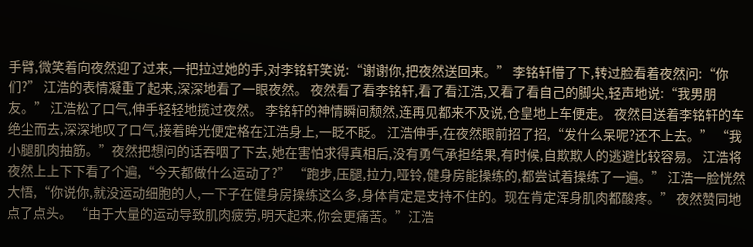手臂,微笑着向夜然迎了过来,一把拉过她的手,对李铭轩笑说:“谢谢你,把夜然送回来。” 李铭轩懵了下,转过脸看着夜然问:“你们?” 江浩的表情凝重了起来,深深地看了一眼夜然。 夜然看了看李铭轩,看了看江浩,又看了看自己的脚尖,轻声地说:“我男朋友。” 江浩松了口气,伸手轻轻地揽过夜然。 李铭轩的神情瞬间颓然,连再见都来不及说,仓皇地上车便走。 夜然目送着李铭轩的车绝尘而去,深深地叹了口气,接着眸光便定格在江浩身上,一眨不眨。 江浩伸手,在夜然眼前招了招,“发什么呆呢?还不上去。” “我小腿肌肉抽筋。”夜然把想问的话吞咽了下去,她在害怕求得真相后,没有勇气承担结果,有时候,自欺欺人的逃避比较容易。 江浩将夜然上上下下看了个遍,“今天都做什么运动了?” “跑步,压腿,拉力,哑铃,健身房能操练的,都尝试着操练了一遍。” 江浩一脸恍然大悟,“你说你,就没运动细胞的人,一下子在健身房操练这么多,身体肯定是支持不住的。现在肯定浑身肌肉都酸疼。” 夜然赞同地点了点头。 “由于大量的运动导致肌肉疲劳,明天起来,你会更痛苦。”江浩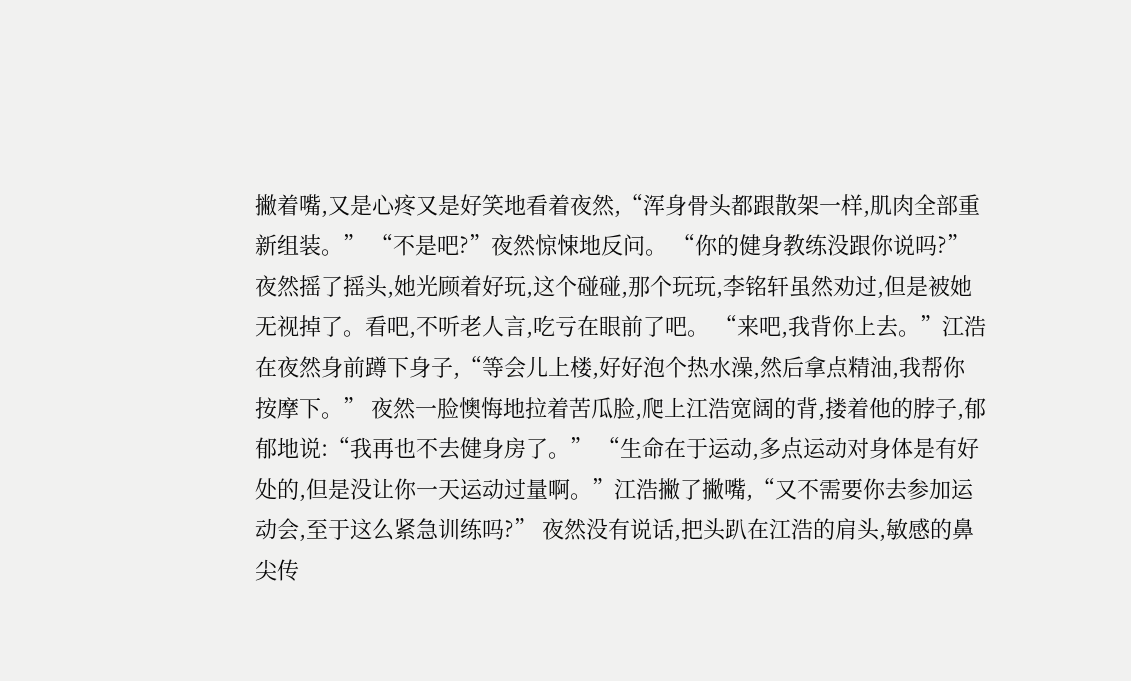撇着嘴,又是心疼又是好笑地看着夜然,“浑身骨头都跟散架一样,肌肉全部重新组装。” “不是吧?”夜然惊悚地反问。 “你的健身教练没跟你说吗?” 夜然摇了摇头,她光顾着好玩,这个碰碰,那个玩玩,李铭轩虽然劝过,但是被她无视掉了。看吧,不听老人言,吃亏在眼前了吧。 “来吧,我背你上去。”江浩在夜然身前蹲下身子,“等会儿上楼,好好泡个热水澡,然后拿点精油,我帮你按摩下。” 夜然一脸懊悔地拉着苦瓜脸,爬上江浩宽阔的背,搂着他的脖子,郁郁地说:“我再也不去健身房了。” “生命在于运动,多点运动对身体是有好处的,但是没让你一天运动过量啊。”江浩撇了撇嘴,“又不需要你去参加运动会,至于这么紧急训练吗?” 夜然没有说话,把头趴在江浩的肩头,敏感的鼻尖传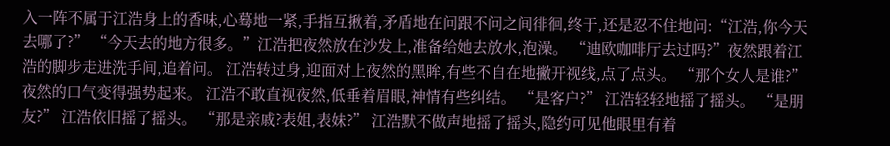入一阵不属于江浩身上的香味,心蓦地一紧,手指互揪着,矛盾地在问跟不问之间徘徊,终于,还是忍不住地问:“江浩,你今天去哪了?” “今天去的地方很多。”江浩把夜然放在沙发上,准备给她去放水,泡澡。 “迪欧咖啡厅去过吗?”夜然跟着江浩的脚步走进洗手间,追着问。 江浩转过身,迎面对上夜然的黑眸,有些不自在地撇开视线,点了点头。 “那个女人是谁?”夜然的口气变得强势起来。 江浩不敢直视夜然,低垂着眉眼,神情有些纠结。 “是客户?” 江浩轻轻地摇了摇头。 “是朋友?” 江浩依旧摇了摇头。 “那是亲戚?表姐,表妹?” 江浩默不做声地摇了摇头,隐约可见他眼里有着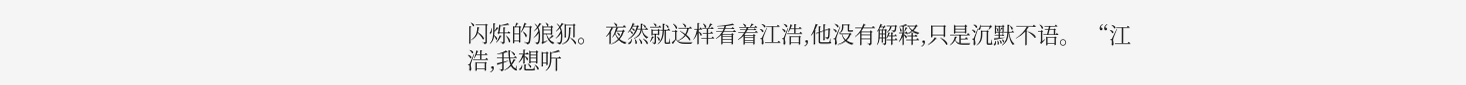闪烁的狼狈。 夜然就这样看着江浩,他没有解释,只是沉默不语。 “江浩,我想听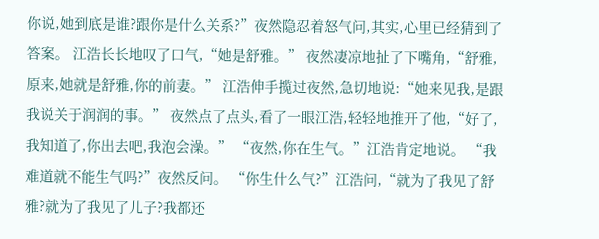你说,她到底是谁?跟你是什么关系?”夜然隐忍着怒气问,其实,心里已经猜到了答案。 江浩长长地叹了口气,“她是舒雅。” 夜然凄凉地扯了下嘴角,“舒雅,原来,她就是舒雅,你的前妻。” 江浩伸手揽过夜然,急切地说:“她来见我,是跟我说关于润润的事。” 夜然点了点头,看了一眼江浩,轻轻地推开了他,“好了,我知道了,你出去吧,我泡会澡。” “夜然,你在生气。”江浩肯定地说。 “我难道就不能生气吗?”夜然反问。 “你生什么气?”江浩问,“就为了我见了舒雅?就为了我见了儿子?我都还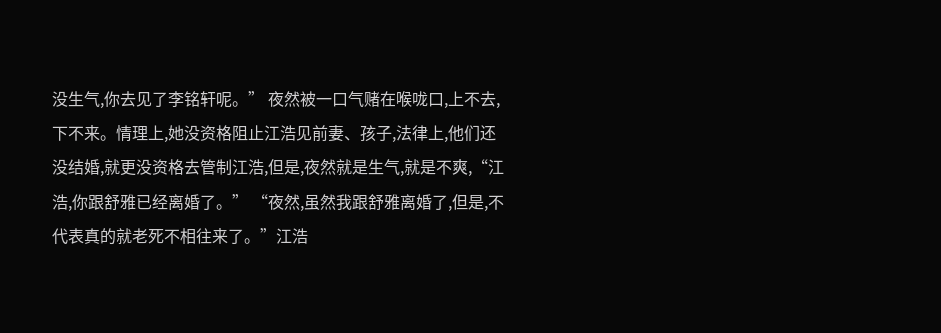没生气,你去见了李铭轩呢。” 夜然被一口气赌在喉咙口,上不去,下不来。情理上,她没资格阻止江浩见前妻、孩子,法律上,他们还没结婚,就更没资格去管制江浩,但是,夜然就是生气,就是不爽,“江浩,你跟舒雅已经离婚了。” “夜然,虽然我跟舒雅离婚了,但是,不代表真的就老死不相往来了。”江浩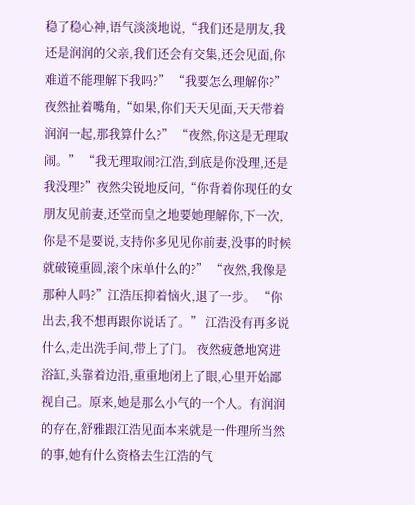稳了稳心神,语气淡淡地说,“我们还是朋友,我还是润润的父亲,我们还会有交集,还会见面,你难道不能理解下我吗?” “我要怎么理解你?”夜然扯着嘴角,“如果,你们天天见面,天天带着润润一起,那我算什么?” “夜然,你这是无理取闹。” “我无理取闹?江浩,到底是你没理,还是我没理?”夜然尖锐地反问,“你背着你现任的女朋友见前妻,还堂而皇之地要她理解你,下一次,你是不是要说,支持你多见见你前妻,没事的时候就破镜重圆,滚个床单什么的?” “夜然,我像是那种人吗?”江浩压抑着恼火,退了一步。 “你出去,我不想再跟你说话了。” 江浩没有再多说什么,走出洗手间,带上了门。 夜然疲惫地窝进浴缸,头靠着边沿,重重地闭上了眼,心里开始鄙视自己。原来,她是那么小气的一个人。有润润的存在,舒雅跟江浩见面本来就是一件理所当然的事,她有什么资格去生江浩的气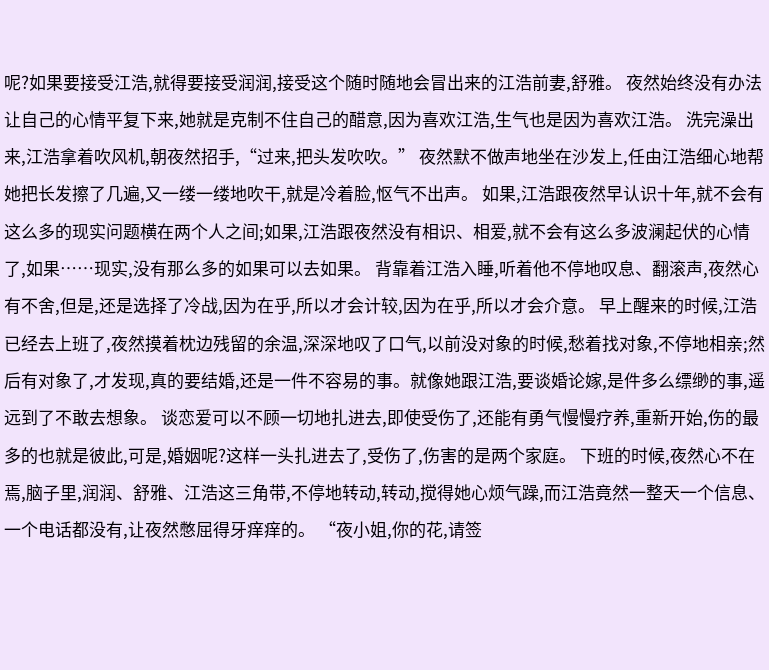呢?如果要接受江浩,就得要接受润润,接受这个随时随地会冒出来的江浩前妻,舒雅。 夜然始终没有办法让自己的心情平复下来,她就是克制不住自己的醋意,因为喜欢江浩,生气也是因为喜欢江浩。 洗完澡出来,江浩拿着吹风机,朝夜然招手,“过来,把头发吹吹。” 夜然默不做声地坐在沙发上,任由江浩细心地帮她把长发擦了几遍,又一缕一缕地吹干,就是冷着脸,怄气不出声。 如果,江浩跟夜然早认识十年,就不会有这么多的现实问题横在两个人之间;如果,江浩跟夜然没有相识、相爱,就不会有这么多波澜起伏的心情了,如果……现实,没有那么多的如果可以去如果。 背靠着江浩入睡,听着他不停地叹息、翻滚声,夜然心有不舍,但是,还是选择了冷战,因为在乎,所以才会计较,因为在乎,所以才会介意。 早上醒来的时候,江浩已经去上班了,夜然摸着枕边残留的余温,深深地叹了口气,以前没对象的时候,愁着找对象,不停地相亲;然后有对象了,才发现,真的要结婚,还是一件不容易的事。就像她跟江浩,要谈婚论嫁,是件多么缥缈的事,遥远到了不敢去想象。 谈恋爱可以不顾一切地扎进去,即使受伤了,还能有勇气慢慢疗养,重新开始,伤的最多的也就是彼此,可是,婚姻呢?这样一头扎进去了,受伤了,伤害的是两个家庭。 下班的时候,夜然心不在焉,脑子里,润润、舒雅、江浩这三角带,不停地转动,转动,搅得她心烦气躁,而江浩竟然一整天一个信息、一个电话都没有,让夜然憋屈得牙痒痒的。 “夜小姐,你的花,请签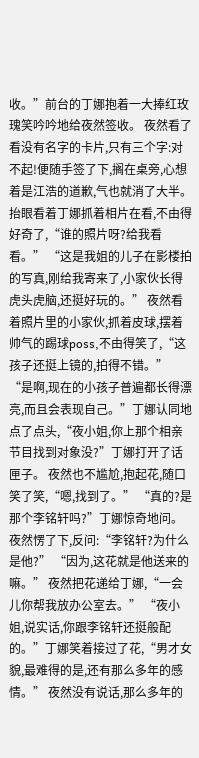收。”前台的丁娜抱着一大捧红玫瑰笑吟吟地给夜然签收。 夜然看了看没有名字的卡片,只有三个字:对不起!便随手签了下,搁在桌旁,心想着是江浩的道歉,气也就消了大半。抬眼看着丁娜抓着相片在看,不由得好奇了,“谁的照片呀?给我看看。” “这是我姐的儿子在影楼拍的写真,刚给我寄来了,小家伙长得虎头虎脑,还挺好玩的。” 夜然看着照片里的小家伙,抓着皮球,摆着帅气的踢球poss,不由得笑了,“这孩子还挺上镜的,拍得不错。” “是啊,现在的小孩子普遍都长得漂亮,而且会表现自己。”丁娜认同地点了点头,“夜小姐,你上那个相亲节目找到对象没?”丁娜打开了话匣子。 夜然也不尴尬,抱起花,随口笑了笑,“嗯,找到了。” “真的?是那个李铭轩吗?”丁娜惊奇地问。 夜然愣了下,反问:“李铭轩?为什么是他?” “因为,这花就是他送来的嘛。” 夜然把花递给丁娜,“一会儿你帮我放办公室去。” “夜小姐,说实话,你跟李铭轩还挺般配的。”丁娜笑着接过了花,“男才女貌,最难得的是,还有那么多年的感情。” 夜然没有说话,那么多年的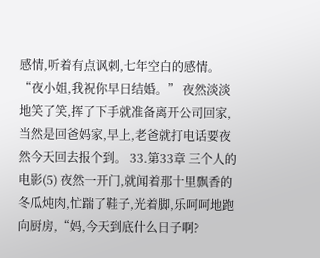感情,听着有点讽刺,七年空白的感情。 “夜小姐,我祝你早日结婚。” 夜然淡淡地笑了笑,挥了下手就准备离开公司回家,当然是回爸妈家,早上,老爸就打电话要夜然今天回去报个到。 33.第33章 三个人的电影(5) 夜然一开门,就闻着那十里飘香的冬瓜炖肉,忙踹了鞋子,光着脚,乐呵呵地跑向厨房,“妈,今天到底什么日子啊?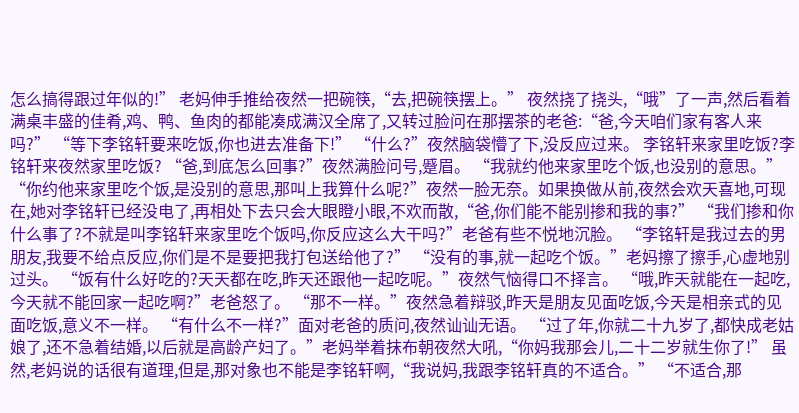怎么搞得跟过年似的!” 老妈伸手推给夜然一把碗筷,“去,把碗筷摆上。” 夜然挠了挠头,“哦”了一声,然后看着满桌丰盛的佳肴,鸡、鸭、鱼肉的都能凑成满汉全席了,又转过脸问在那摆茶的老爸:“爸,今天咱们家有客人来吗?” “等下李铭轩要来吃饭,你也进去准备下!” “什么?”夜然脑袋懵了下,没反应过来。 李铭轩来家里吃饭?李铭轩来夜然家里吃饭? “爸,到底怎么回事?”夜然满脸问号,蹙眉。 “我就约他来家里吃个饭,也没别的意思。” “你约他来家里吃个饭,是没别的意思,那叫上我算什么呢?”夜然一脸无奈。如果换做从前,夜然会欢天喜地,可现在,她对李铭轩已经没电了,再相处下去只会大眼瞪小眼,不欢而散,“爸,你们能不能别掺和我的事?” “我们掺和你什么事了?不就是叫李铭轩来家里吃个饭吗,你反应这么大干吗?”老爸有些不悦地沉脸。 “李铭轩是我过去的男朋友,我要不给点反应,你们是不是要把我打包送给他了?” “没有的事,就一起吃个饭。”老妈擦了擦手,心虚地别过头。 “饭有什么好吃的?天天都在吃,昨天还跟他一起吃呢。”夜然气恼得口不择言。 “哦,昨天就能在一起吃,今天就不能回家一起吃啊?”老爸怒了。 “那不一样。”夜然急着辩驳,昨天是朋友见面吃饭,今天是相亲式的见面吃饭,意义不一样。 “有什么不一样?”面对老爸的质问,夜然讪讪无语。 “过了年,你就二十九岁了,都快成老姑娘了,还不急着结婚,以后就是高龄产妇了。”老妈举着抹布朝夜然大吼,“你妈我那会儿,二十二岁就生你了!” 虽然,老妈说的话很有道理,但是,那对象也不能是李铭轩啊,“我说妈,我跟李铭轩真的不适合。” “不适合,那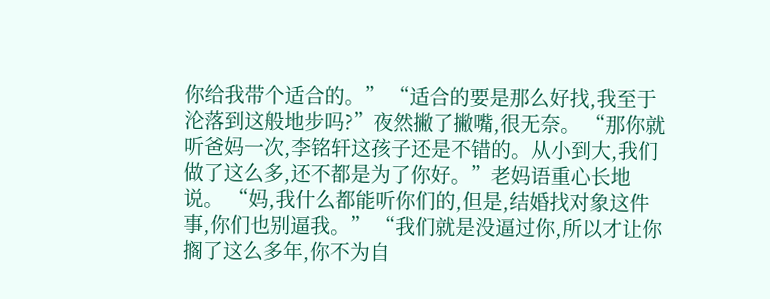你给我带个适合的。” “适合的要是那么好找,我至于沦落到这般地步吗?”夜然撇了撇嘴,很无奈。 “那你就听爸妈一次,李铭轩这孩子还是不错的。从小到大,我们做了这么多,还不都是为了你好。”老妈语重心长地说。 “妈,我什么都能听你们的,但是,结婚找对象这件事,你们也别逼我。” “我们就是没逼过你,所以才让你搁了这么多年,你不为自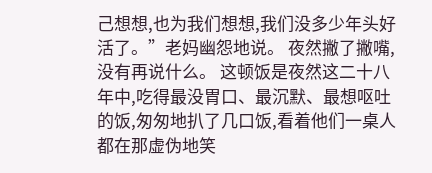己想想,也为我们想想,我们没多少年头好活了。”老妈幽怨地说。 夜然撇了撇嘴,没有再说什么。 这顿饭是夜然这二十八年中,吃得最没胃口、最沉默、最想呕吐的饭,匆匆地扒了几口饭,看着他们一桌人都在那虚伪地笑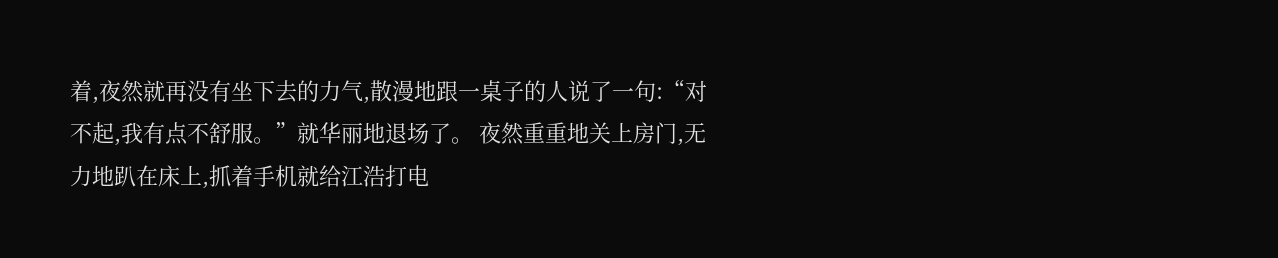着,夜然就再没有坐下去的力气,散漫地跟一桌子的人说了一句:“对不起,我有点不舒服。”就华丽地退场了。 夜然重重地关上房门,无力地趴在床上,抓着手机就给江浩打电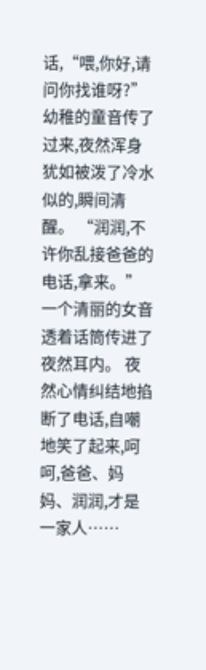话,“喂,你好,请问你找谁呀?”幼稚的童音传了过来,夜然浑身犹如被泼了冷水似的,瞬间清醒。 “润润,不许你乱接爸爸的电话,拿来。”一个清丽的女音透着话筒传进了夜然耳内。 夜然心情纠结地掐断了电话,自嘲地笑了起来,呵呵,爸爸、妈妈、润润,才是一家人……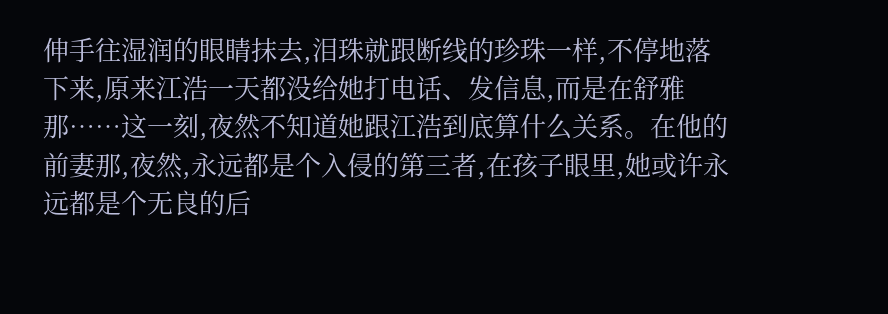伸手往湿润的眼睛抹去,泪珠就跟断线的珍珠一样,不停地落下来,原来江浩一天都没给她打电话、发信息,而是在舒雅那……这一刻,夜然不知道她跟江浩到底算什么关系。在他的前妻那,夜然,永远都是个入侵的第三者,在孩子眼里,她或许永远都是个无良的后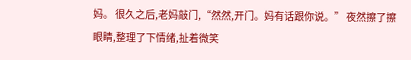妈。 很久之后,老妈敲门,“然然,开门。妈有话跟你说。” 夜然擦了擦眼睛,整理了下情绪,扯着微笑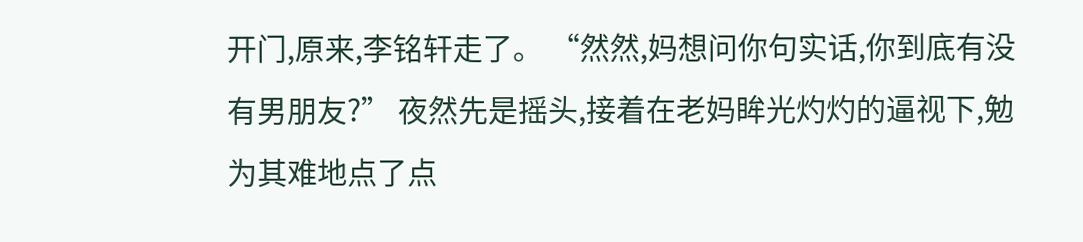开门,原来,李铭轩走了。 “然然,妈想问你句实话,你到底有没有男朋友?” 夜然先是摇头,接着在老妈眸光灼灼的逼视下,勉为其难地点了点